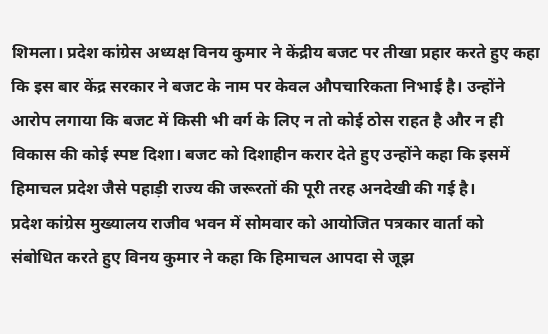शिमला। प्रदेश कांग्रेस अध्यक्ष विनय कुमार ने केंद्रीय बजट पर तीखा प्रहार करते हुए कहा कि इस बार केंद्र सरकार ने बजट के नाम पर केवल औपचारिकता निभाई है। उन्होंने आरोप लगाया कि बजट में किसी भी वर्ग के लिए न तो कोई ठोस राहत है और न ही विकास की कोई स्पष्ट दिशा। बजट को दिशाहीन करार देते हुए उन्होंने कहा कि इसमें हिमाचल प्रदेश जैसे पहाड़ी राज्य की जरूरतों की पूरी तरह अनदेखी की गई है।
प्रदेश कांग्रेस मुख्यालय राजीव भवन में सोमवार को आयोजित पत्रकार वार्ता को संबोधित करते हुए विनय कुमार ने कहा कि हिमाचल आपदा से जूझ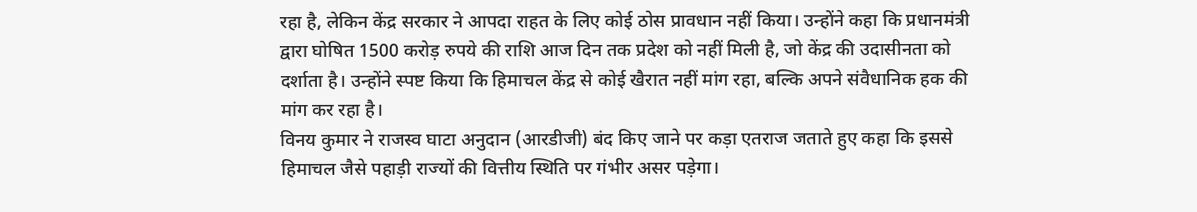रहा है, लेकिन केंद्र सरकार ने आपदा राहत के लिए कोई ठोस प्रावधान नहीं किया। उन्होंने कहा कि प्रधानमंत्री द्वारा घोषित 1500 करोड़ रुपये की राशि आज दिन तक प्रदेश को नहीं मिली है, जो केंद्र की उदासीनता को दर्शाता है। उन्होंने स्पष्ट किया कि हिमाचल केंद्र से कोई खैरात नहीं मांग रहा, बल्कि अपने संवैधानिक हक की मांग कर रहा है।
विनय कुमार ने राजस्व घाटा अनुदान (आरडीजी) बंद किए जाने पर कड़ा एतराज जताते हुए कहा कि इससे हिमाचल जैसे पहाड़ी राज्यों की वित्तीय स्थिति पर गंभीर असर पड़ेगा।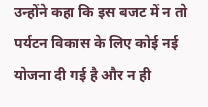उन्होंने कहा कि इस बजट में न तो पर्यटन विकास के लिए कोई नई योजना दी गई है और न ही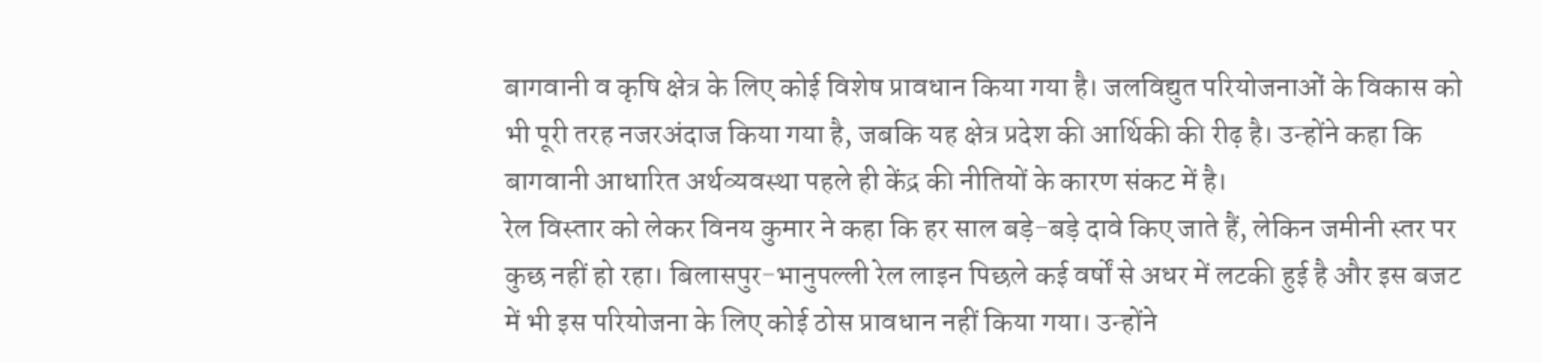बागवानी व कृषि क्षेत्र के लिए कोई विशेष प्रावधान किया गया है। जलविद्युत परियोजनाओं के विकास को भी पूरी तरह नजरअंदाज किया गया है, जबकि यह क्षेत्र प्रदेश की आर्थिकी की रीढ़ है। उन्होंने कहा कि बागवानी आधारित अर्थव्यवस्था पहले ही केंद्र की नीतियों के कारण संकट में है।
रेल विस्तार को लेकर विनय कुमार ने कहा कि हर साल बड़े-बड़े दावे किए जाते हैं, लेकिन जमीनी स्तर पर कुछ नहीं हो रहा। बिलासपुर-भानुपल्ली रेल लाइन पिछले कई वर्षों से अधर में लटकी हुई है और इस बजट में भी इस परियोजना के लिए कोई ठोस प्रावधान नहीं किया गया। उन्होंने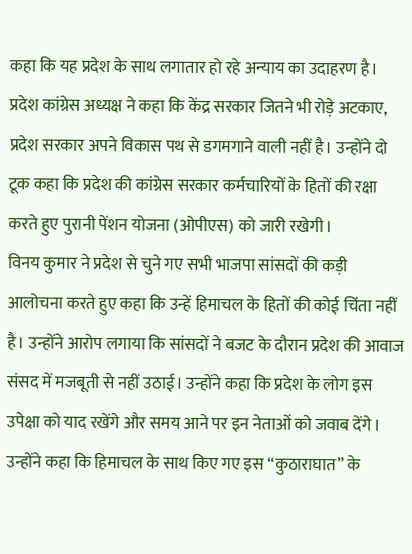कहा कि यह प्रदेश के साथ लगातार हो रहे अन्याय का उदाहरण है।
प्रदेश कांग्रेस अध्यक्ष ने कहा कि केंद्र सरकार जितने भी रोड़े अटकाए, प्रदेश सरकार अपने विकास पथ से डगमगाने वाली नहीं है। उन्होंने दो टूक कहा कि प्रदेश की कांग्रेस सरकार कर्मचारियों के हितों की रक्षा करते हुए पुरानी पेंशन योजना (ओपीएस) को जारी रखेगी।
विनय कुमार ने प्रदेश से चुने गए सभी भाजपा सांसदों की कड़ी आलोचना करते हुए कहा कि उन्हें हिमाचल के हितों की कोई चिंता नहीं है। उन्होंने आरोप लगाया कि सांसदों ने बजट के दौरान प्रदेश की आवाज संसद में मजबूती से नहीं उठाई। उन्होंने कहा कि प्रदेश के लोग इस उपेक्षा को याद रखेंगे और समय आने पर इन नेताओं को जवाब देंगे। उन्होंने कहा कि हिमाचल के साथ किए गए इस “कुठाराघात” के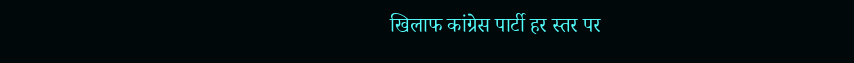खिलाफ कांग्रेस पार्टी हर स्तर पर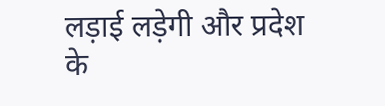लड़ाई लड़ेगी और प्रदेश के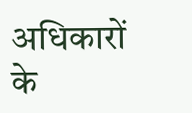अधिकारों के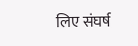लिए संघर्ष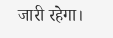जारी रहेगा।